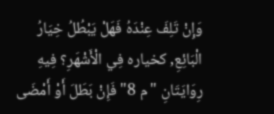وَإِنْ تَلِفَ عِنْدَهُ فَهَلْ يَبْطُلُ خِيَارُ الْبَائِعِ, كخياره فِي الْأَشْهَرِ؟ فِيهِ رِوَايَتَانِ "م 8" فَإِنْ بَطَلَ أَوْ أَمْضَى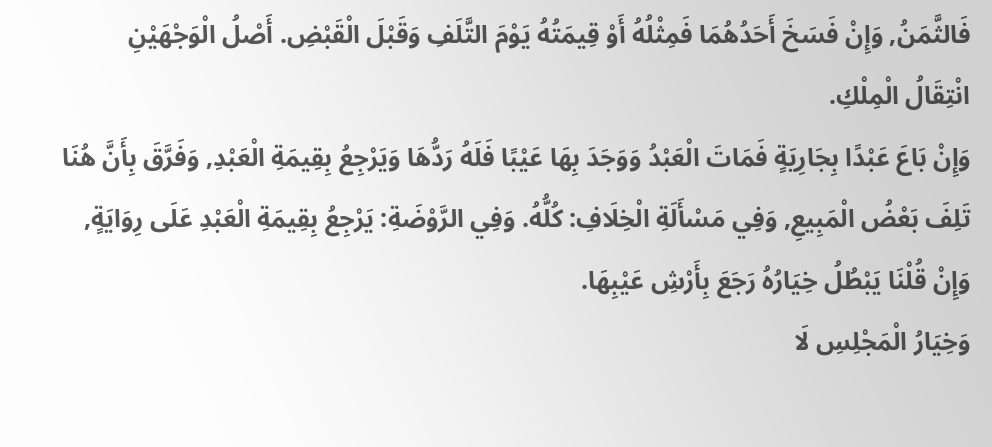فَالثَّمَنُ, وَإِنْ فَسَخَ أَحَدُهُمَا فَمِثْلُهُ أَوْ قِيمَتُهُ يَوْمَ التَّلَفِ وَقَبْلَ الْقَبْضِ. أَصْلُ الْوَجْهَيْنِ انْتِقَالُ الْمِلْكِ.
وَإِنْ بَاعَ عَبْدًا بِجَارِيَةٍ فَمَاتَ الْعَبْدُ وَوَجَدَ بِهَا عَيْبًا فَلَهُ رَدُّهَا وَيَرْجِعُ بِقِيمَةِ الْعَبْدِ, وَفَرَّقَ بِأَنَّ هُنَا تَلِفَ بَعْضُ الْمَبِيعِ, وَفِي مَسْأَلَةِ الْخِلَافِ: كُلُّهُ. وَفِي الرَّوْضَةِ: يَرْجِعُ بِقِيمَةِ الْعَبْدِ عَلَى رِوَايَةٍ, وَإِنْ قُلْنَا يَبْطُلُ خِيَارُهُ رَجَعَ بِأَرْشِ عَيْبِهَا.
وَخِيَارُ الْمَجْلِسِ لَا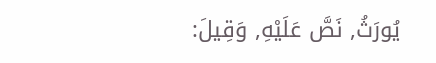يُورَثُ, نَصَّ عَلَيْهِ, وَقِيلَ: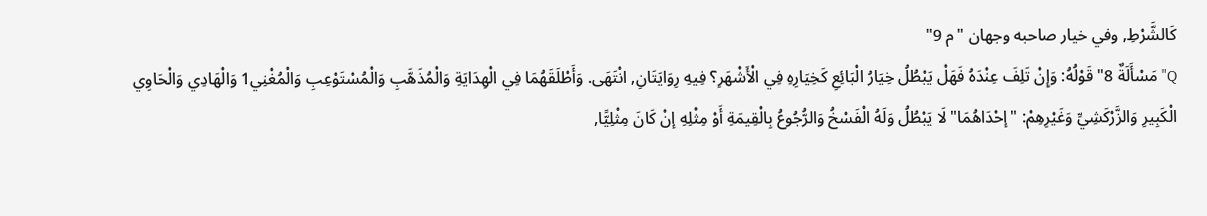كَالشَّرْطِ, وفي خيار صاحبه وجهان "م 9"
Q"مَسْأَلَةٌ 8" قَوْلُهُ: وَإِنْ تَلِفَ عِنْدَهُ فَهَلْ يَبْطُلُ خِيَارُ الْبَائِعِ كَخِيَارِهِ فِي الْأَشْهَرِ؟ فِيهِ رِوَايَتَانِ, انْتَهَى. وَأَطْلَقَهُمَا فِي الْهِدَايَةِ وَالْمُذَهَّبِ وَالْمُسْتَوْعِبِ وَالْمُغْنِي1 وَالْهَادِي وَالْحَاوِي الْكَبِيرِ وَالزَّرْكَشِيِّ وَغَيْرِهِمْ: "إحْدَاهُمَا" لَا يَبْطُلُ وَلَهُ الْفَسْخُ وَالرُّجُوعُ بِالْقِيمَةِ أَوْ مِثْلِهِ إنْ كَانَ مِثْلِيًّا,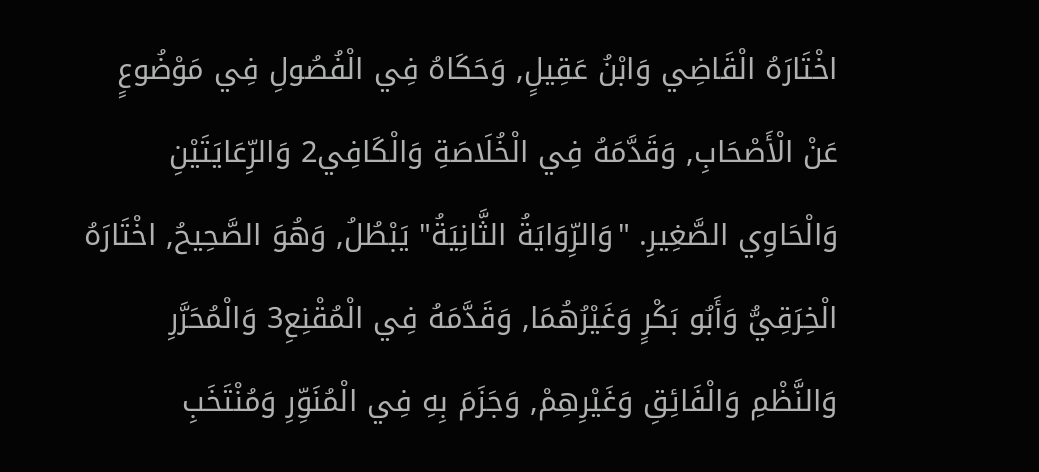اخْتَارَهُ الْقَاضِي وَابْنُ عَقِيلٍ, وَحَكَاهُ فِي الْفُصُولِ فِي مَوْضُوعٍ عَنْ الْأَصْحَابِ, وَقَدَّمَهُ فِي الْخُلَاصَةِ وَالْكَافِي2 وَالرِّعَايَتَيْنِ وَالْحَاوِي الصَّغِيرِ. "وَالرِّوَايَةُ الثَّانِيَةُ" يَبْطُلُ, وَهُوَ الصَّحِيحُ, اخْتَارَهُ الْخِرَقِيُّ وَأَبُو بَكْرٍ وَغَيْرُهُمَا, وَقَدَّمَهُ فِي الْمُقْنِعِ3 وَالْمُحَرَّرِ وَالنَّظْمِ وَالْفَائِقِ وَغَيْرِهِمْ, وَجَزَمَ بِهِ فِي الْمُنَوِّرِ وَمُنْتَخَبِ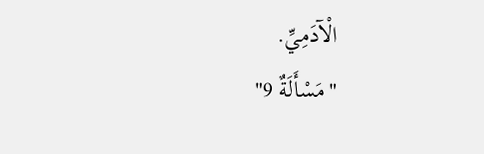الْآدَمِيِّ.
"مَسْأَلَةٌ 9"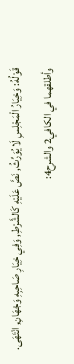قَوْلُهُ: وَخِيَارُ الْمَجْلِسِ لَا يُوَرِّثُ, نَصَّ عَلَيْهِ كَالشَّرْطِ, وَفِي خِيَارِ صَاحِبِهِ وَجْهَانِ, انْتَهَى. وأطلقهما في الكافي2 والشرح4: